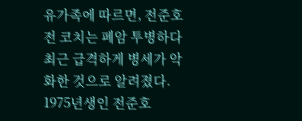유가족에 따르면, 전준호 전 코치는 폐암 투병하다 최근 급격하게 병세가 악화한 것으로 알려졌다.
1975년생인 전준호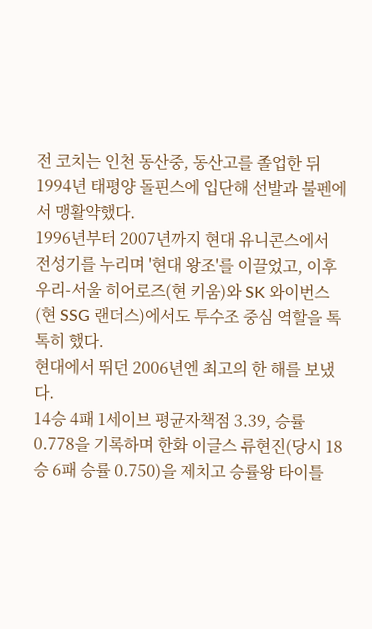전 코치는 인천 동산중, 동산고를 졸업한 뒤 1994년 태평양 돌핀스에 입단해 선발과 불펜에서 맹활약했다.
1996년부터 2007년까지 현대 유니콘스에서 전성기를 누리며 '현대 왕조'를 이끌었고, 이후 우리-서울 히어로즈(현 키움)와 SK 와이번스(현 SSG 랜더스)에서도 투수조 중심 역할을 톡톡히 했다.
현대에서 뛰던 2006년엔 최고의 한 해를 보냈다.
14승 4패 1세이브 평균자책점 3.39, 승률 0.778을 기록하며 한화 이글스 류현진(당시 18승 6패 승률 0.750)을 제치고 승률왕 타이틀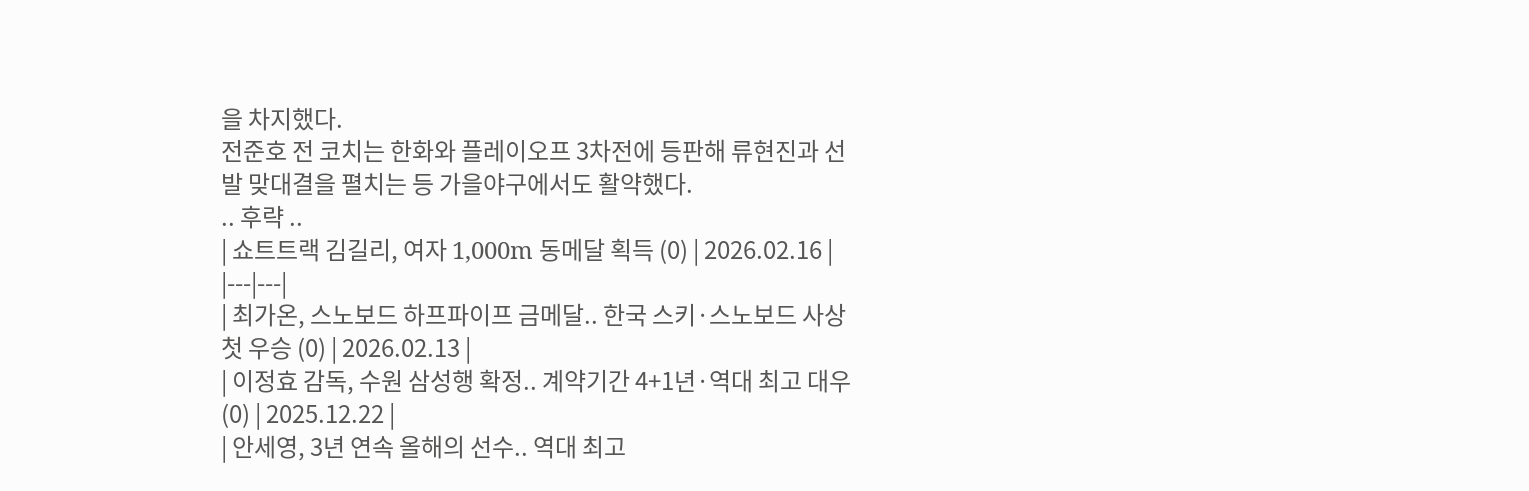을 차지했다.
전준호 전 코치는 한화와 플레이오프 3차전에 등판해 류현진과 선발 맞대결을 펼치는 등 가을야구에서도 활약했다.
.. 후략 ..
| 쇼트트랙 김길리, 여자 1,000m 동메달 획득 (0) | 2026.02.16 |
|---|---|
| 최가온, 스노보드 하프파이프 금메달.. 한국 스키·스노보드 사상 첫 우승 (0) | 2026.02.13 |
| 이정효 감독, 수원 삼성행 확정.. 계약기간 4+1년·역대 최고 대우 (0) | 2025.12.22 |
| 안세영, 3년 연속 올해의 선수.. 역대 최고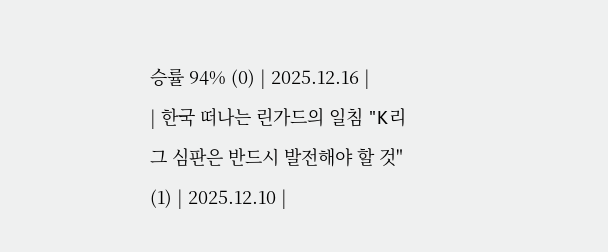승률 94% (0) | 2025.12.16 |
| 한국 떠나는 린가드의 일침 "K리그 심판은 반드시 발전해야 할 것" (1) | 2025.12.10 |